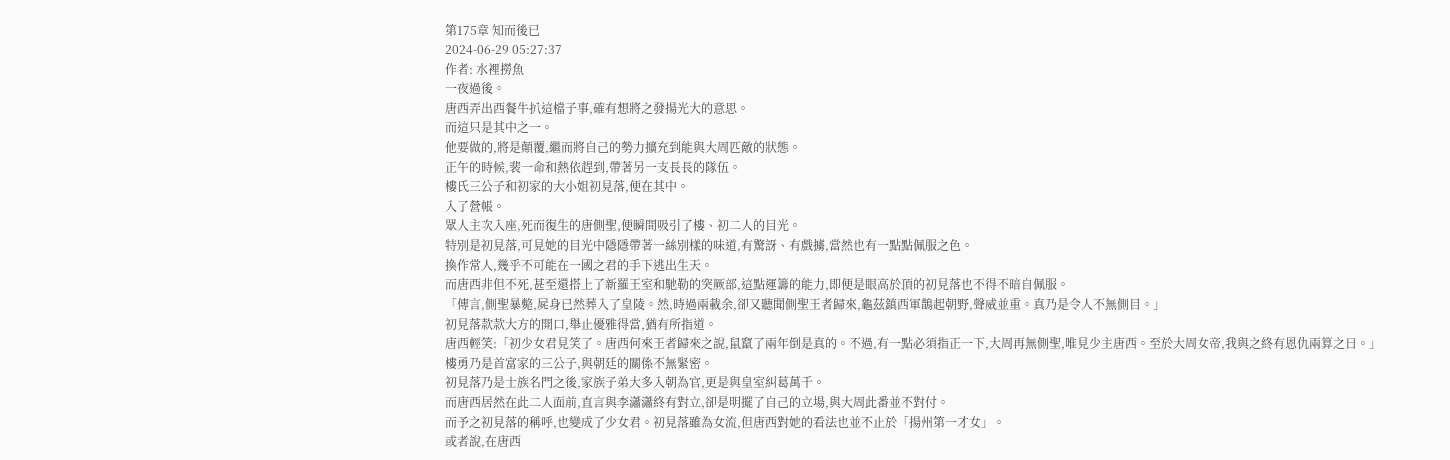第175章 知而後已
2024-06-29 05:27:37
作者: 水裡撈魚
一夜過後。
唐西弄出西餐牛扒這檔子事,確有想將之發揚光大的意思。
而這只是其中之一。
他要做的,將是顛覆,繼而將自己的勢力擴充到能與大周匹敵的狀態。
正午的時候,裴一命和熱依趕到,帶著另一支長長的隊伍。
樓氏三公子和初家的大小姐初見落,便在其中。
入了營帳。
眾人主次入座,死而復生的唐側聖,便瞬間吸引了樓、初二人的目光。
特別是初見落,可見她的目光中隱隱帶著一絲別樣的味道,有驚訝、有戲擄,當然也有一點點佩服之色。
換作常人,幾乎不可能在一國之君的手下逃出生天。
而唐西非但不死,甚至還搭上了新羅王室和馳勒的突厥部,這點運籌的能力,即便是眼高於頂的初見落也不得不暗自佩服。
「傳言,側聖暴斃,屍身已然葬入了皇陵。然,時過兩載余,卻又聽聞側聖王者歸來,龜茲鎮西軍鵲起朝野,聲威並重。真乃是令人不無側目。」
初見落款款大方的開口,舉止優雅得當,猶有所指道。
唐西輕笑:「初少女君見笑了。唐西何來王者歸來之說,鼠竄了兩年倒是真的。不過,有一點必須指正一下,大周再無側聖,唯見少主唐西。至於大周女帝,我與之終有恩仇兩算之日。」
樓勇乃是首富家的三公子,與朝廷的關係不無緊密。
初見落乃是士族名門之後,家族子弟大多入朝為官,更是與皇室糾葛萬千。
而唐西居然在此二人面前,直言與李瀟瀟終有對立,卻是明擺了自己的立場,與大周此番並不對付。
而予之初見落的稱呼,也變成了少女君。初見落雖為女流,但唐西對她的看法也並不止於「揚州第一才女」。
或者說,在唐西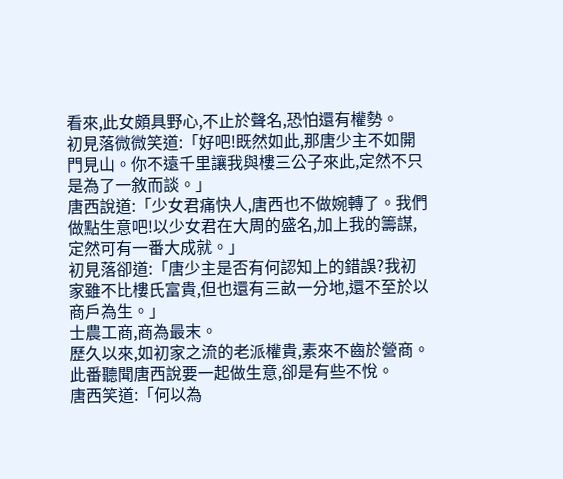看來,此女頗具野心,不止於聲名,恐怕還有權勢。
初見落微微笑道:「好吧!既然如此,那唐少主不如開門見山。你不遠千里讓我與樓三公子來此,定然不只是為了一敘而談。」
唐西說道:「少女君痛快人,唐西也不做婉轉了。我們做點生意吧!以少女君在大周的盛名,加上我的籌謀,定然可有一番大成就。」
初見落卻道:「唐少主是否有何認知上的錯誤?我初家雖不比樓氏富貴,但也還有三畝一分地,還不至於以商戶為生。」
士農工商,商為最末。
歷久以來,如初家之流的老派權貴,素來不齒於營商。此番聽聞唐西說要一起做生意,卻是有些不悅。
唐西笑道:「何以為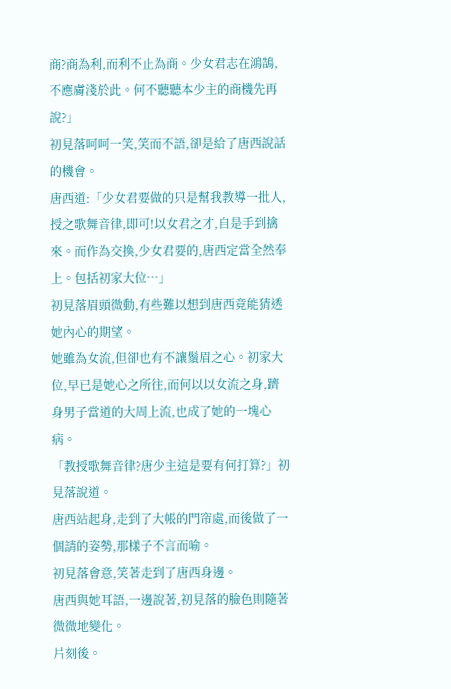商?商為利,而利不止為商。少女君志在鴻鵠,不應膚淺於此。何不聽聽本少主的商機先再說?」
初見落呵呵一笑,笑而不語,卻是給了唐西說話的機會。
唐西道:「少女君要做的只是幫我教導一批人,授之歌舞音律,即可!以女君之才,自是手到擒來。而作為交換,少女君要的,唐西定當全然奉上。包括初家大位…」
初見落眉頭微動,有些難以想到唐西竟能猜透她內心的期望。
她雖為女流,但卻也有不讓鬚眉之心。初家大位,早已是她心之所往,而何以以女流之身,躋身男子當道的大周上流,也成了她的一塊心病。
「教授歌舞音律?唐少主這是要有何打算?」初見落說道。
唐西站起身,走到了大帳的門帘處,而後做了一個請的姿勢,那樣子不言而喻。
初見落會意,笑著走到了唐西身邊。
唐西與她耳語,一邊說著,初見落的臉色則隨著微微地變化。
片刻後。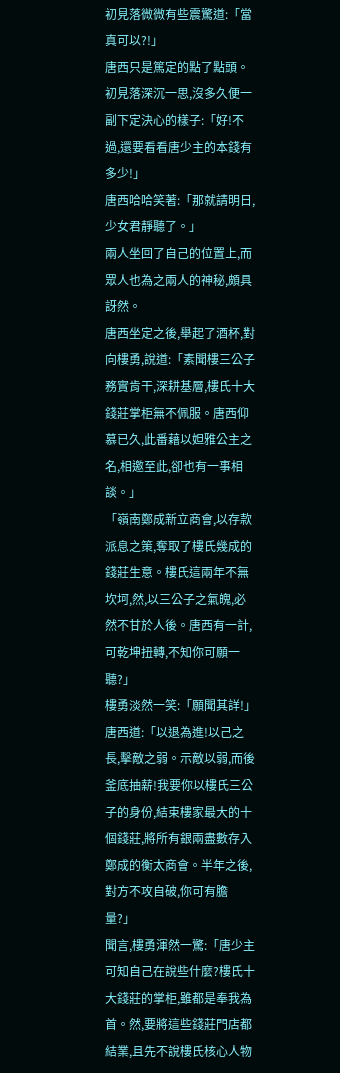初見落微微有些震驚道:「當真可以?!」
唐西只是篤定的點了點頭。
初見落深沉一思,沒多久便一副下定決心的樣子:「好!不過,還要看看唐少主的本錢有多少!」
唐西哈哈笑著:「那就請明日,少女君靜聽了。」
兩人坐回了自己的位置上,而眾人也為之兩人的神秘,頗具訝然。
唐西坐定之後,舉起了酒杯,對向樓勇,說道:「素聞樓三公子務實肯干,深耕基層,樓氏十大錢莊掌柜無不佩服。唐西仰慕已久,此番藉以妲雅公主之名,相邀至此,卻也有一事相談。」
「嶺南鄭成新立商會,以存款派息之策,奪取了樓氏幾成的錢莊生意。樓氏這兩年不無坎坷,然,以三公子之氣魄,必然不甘於人後。唐西有一計,可乾坤扭轉,不知你可願一聽?」
樓勇淡然一笑:「願聞其詳!」
唐西道:「以退為進!以己之長,擊敵之弱。示敵以弱,而後釜底抽薪!我要你以樓氏三公子的身份,結束樓家最大的十個錢莊,將所有銀兩盡數存入鄭成的衡太商會。半年之後,對方不攻自破,你可有膽量?」
聞言,樓勇渾然一驚:「唐少主可知自己在說些什麼?樓氏十大錢莊的掌柜,雖都是奉我為首。然,要將這些錢莊門店都結業,且先不說樓氏核心人物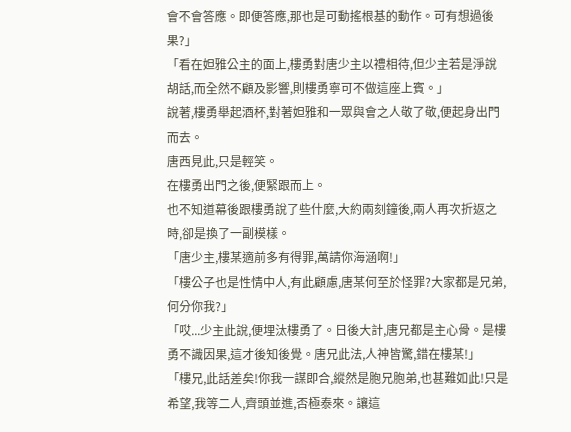會不會答應。即便答應,那也是可動搖根基的動作。可有想過後果?」
「看在妲雅公主的面上,樓勇對唐少主以禮相待,但少主若是淨說胡話,而全然不顧及影響,則樓勇寧可不做這座上賓。」
說著,樓勇舉起酒杯,對著妲雅和一眾與會之人敬了敬,便起身出門而去。
唐西見此,只是輕笑。
在樓勇出門之後,便緊跟而上。
也不知道幕後跟樓勇說了些什麼,大約兩刻鐘後,兩人再次折返之時,卻是換了一副模樣。
「唐少主,樓某適前多有得罪,萬請你海涵啊!」
「樓公子也是性情中人,有此顧慮,唐某何至於怪罪?大家都是兄弟,何分你我?」
「哎...少主此說,便埋汰樓勇了。日後大計,唐兄都是主心骨。是樓勇不識因果,這才後知後覺。唐兄此法,人神皆驚,錯在樓某!」
「樓兄,此話差矣!你我一謀即合,縱然是胞兄胞弟,也甚難如此!只是希望,我等二人,齊頭並進,否極泰來。讓這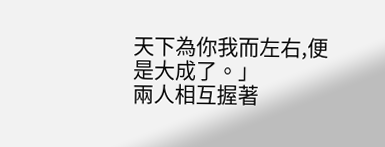天下為你我而左右,便是大成了。」
兩人相互握著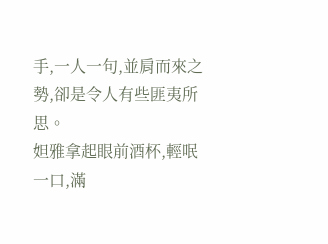手,一人一句,並肩而來之勢,卻是令人有些匪夷所思。
妲雅拿起眼前酒杯,輕呡一口,滿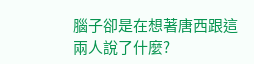腦子卻是在想著唐西跟這兩人說了什麼?